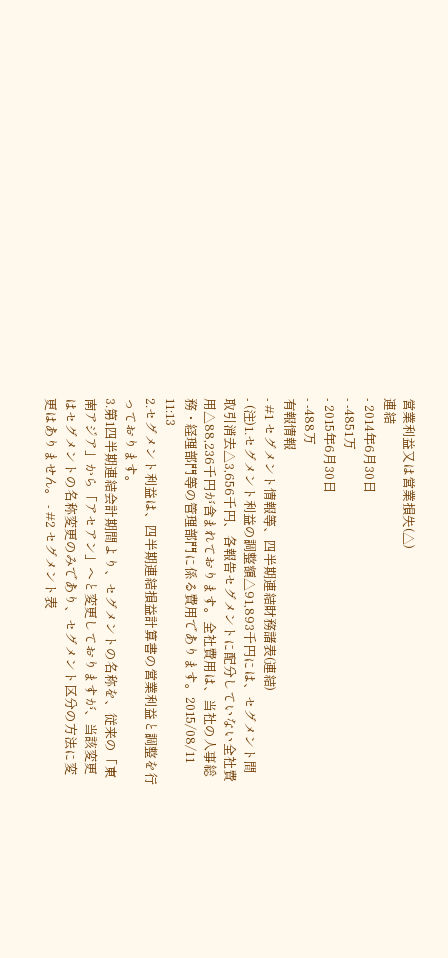営業利益又は営業損失(△)
連結
- 2014年6月30日
- -4851万
- 2015年6月30日
- -488万
有報情報
- #1 セグメント情報等、四半期連結財務諸表(連結)
- (注)1.セグメント利益の調整額△91,893千円には、セグメント間取引消去△3,656千円、各報告セグメントに配分していない全社費用△88,236千円が含まれております。全社費用は、当社の人事総務・経理部門等の管理部門に係る費用であります。2015/08/11 11:13
2.セグメント利益は、四半期連結損益計算書の営業利益と調整を行っております。
3.第1四半期連結会計期間より、セグメントの名称を、従来の「東南アジア」から「アセアン」へと変更しておりますが、当該変更はセグメントの名称変更のみであり、セグメント区分の方法に変更はありません。 - #2 セグメント表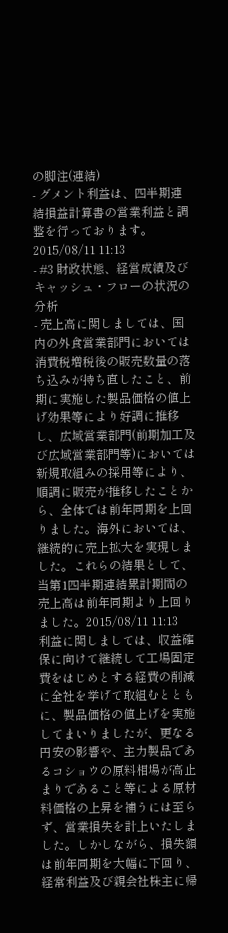の脚注(連結)
- グメント利益は、四半期連結損益計算書の営業利益と調整を行っております。2015/08/11 11:13
- #3 財政状態、経営成績及びキャッシュ・フローの状況の分析
- 売上高に関しましては、国内の外食営業部門においては消費税増税後の販売数量の落ち込みが持ち直したこと、前期に実施した製品価格の値上げ効果等により好調に推移し、広域営業部門(前期加工及び広域営業部門等)においては新規取組みの採用等により、順調に販売が推移したことから、全体では前年同期を上回りました。海外においては、継続的に売上拡大を実現しました。これらの結果として、当第1四半期連結累計期間の売上高は前年同期より上回りました。2015/08/11 11:13
利益に関しましては、収益確保に向けて継続して工場固定費をはじめとする経費の削減に全社を挙げて取組むとともに、製品価格の値上げを実施してまいりましたが、更なる円安の影響や、主力製品であるコショウの原料相場が高止まりであること等による原材料価格の上昇を補うには至らず、営業損失を計上いたしました。しかしながら、損失額は前年同期を大幅に下回り、経常利益及び親会社株主に帰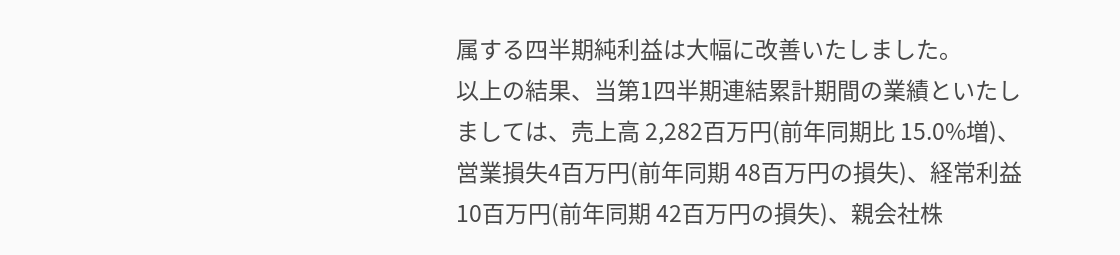属する四半期純利益は大幅に改善いたしました。
以上の結果、当第1四半期連結累計期間の業績といたしましては、売上高 2,282百万円(前年同期比 15.0%増)、営業損失4百万円(前年同期 48百万円の損失)、経常利益 10百万円(前年同期 42百万円の損失)、親会社株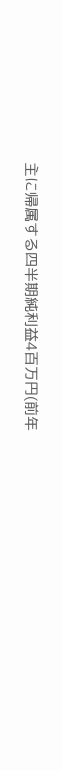主に帰属する四半期純利益4百万円(前年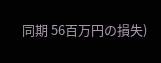同期 56百万円の損失)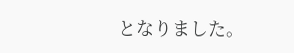となりました。